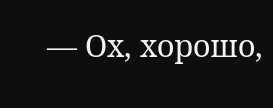— Ох, хорошо,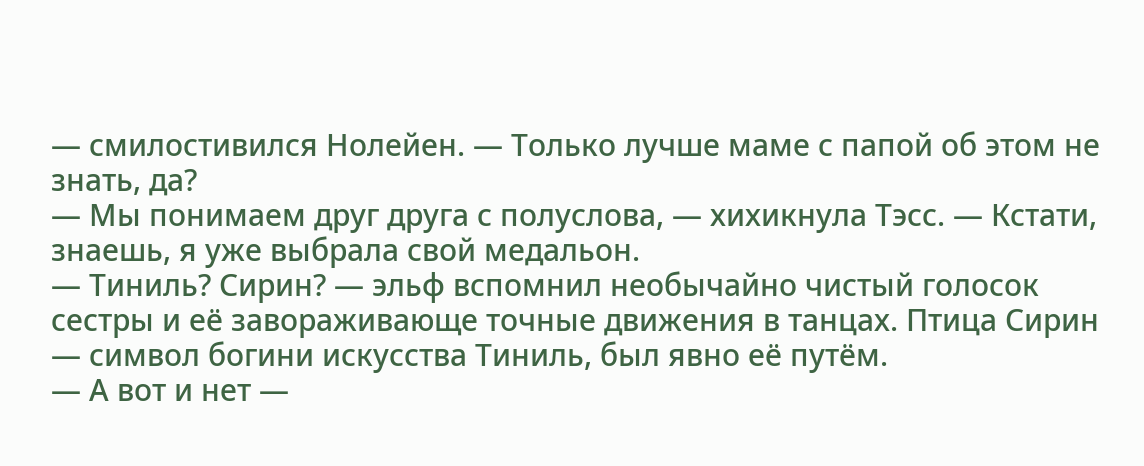— смилостивился Нолейен. — Только лучше маме с папой об этом не знать, да?
— Мы понимаем друг друга с полуслова, — хихикнула Тэсс. — Кстати, знаешь, я уже выбрала свой медальон.
— Тиниль? Сирин? — эльф вспомнил необычайно чистый голосок сестры и её завораживающе точные движения в танцах. Птица Сирин — символ богини искусства Тиниль, был явно её путём.
— А вот и нет —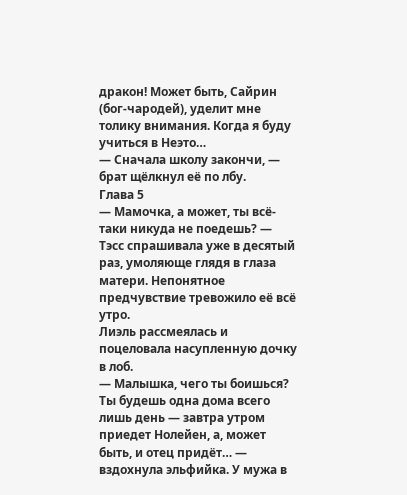дракон! Может быть, Сайрин (бог-чародей), уделит мне толику внимания. Когда я буду учиться в Неэто…
— Сначала школу закончи, — брат щёлкнул её по лбу.
Глава 5
— Мамочка, а может, ты всё-таки никуда не поедешь? — Тэсс спрашивала уже в десятый раз, умоляюще глядя в глаза матери. Непонятное предчувствие тревожило её всё утро.
Лиэль рассмеялась и поцеловала насупленную дочку в лоб.
— Малышка, чего ты боишься? Ты будешь одна дома всего лишь день — завтра утром приедет Нолейен, а, может быть, и отец придёт… — вздохнула эльфийка. У мужа в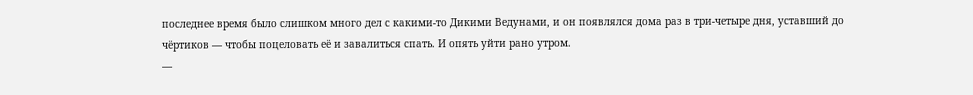последнее время было слишком много дел с какими-то Дикими Ведунами, и он появлялся дома раз в три-четыре дня, уставший до чёртиков — чтобы поцеловать её и завалиться спать. И опять уйти рано утром.
—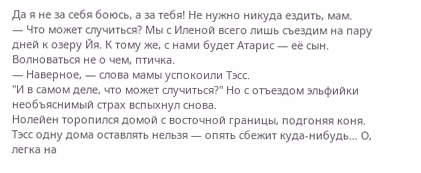Да я не за себя боюсь, а за тебя! Не нужно никуда ездить, мам.
— Что может случиться? Мы с Иленой всего лишь съездим на пару дней к озеру Йя. К тому же, с нами будет Атарис — её сын. Волноваться не о чем, птичка.
— Наверное, — слова мамы успокоили Тэсс.
"И в самом деле, что может случиться?" Но с отъездом эльфийки необъяснимый страх вспыхнул снова.
Нолейен торопился домой с восточной границы, подгоняя коня. Тэсс одну дома оставлять нельзя — опять сбежит куда-нибудь… О, легка на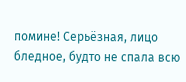помине! Серьёзная, лицо бледное, будто не спала всю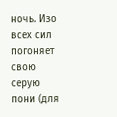ночь. Изо всех сил погоняет свою серую пони (для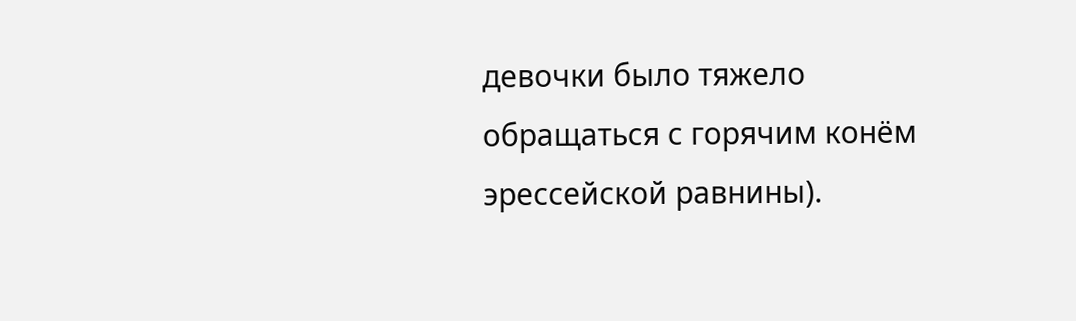девочки было тяжело обращаться с горячим конём эрессейской равнины).